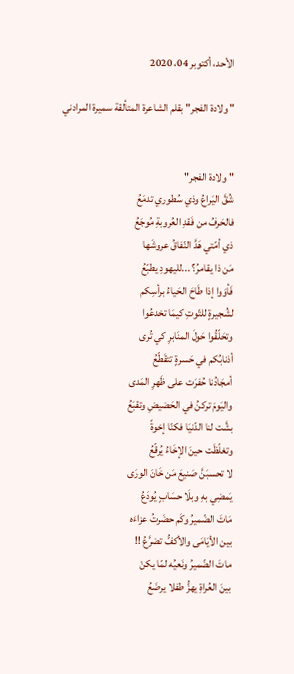الأحد، أكتوبر 04، 2020

" ولادة الفجر" بقلم الشاعرة المتألقة سميرة المرادني


" ولادة الفجر"
شُقَّ اليَراعُ وذي سُطوري تدمَعُ
فالحَرفُ من فَقدِ العُروبةِ مُوجَعُ
ذي أمّتي هَدَّ النّفاقُ عروشَها
مَن ذا يقامرُ؟ ...لليهودِ يطبّعُ
فَأوَوا إذا طَاحَ الحَياءُ برأسِكم
لشُجيرةٍ للتّوتِ كيمَا تخدعُوا
وتحَلّقُوا حَولَ المنَابرِ كي تُرى
أذنابُكم في حَسرةٍ تتقَطّعُ
أمجَادُنا حُفرَت على ظَهرِ المَدى
واليَومَ تركنُ في الحَضيضِ وتقبَعُ
بشَّت لنا الدّنيَا فكنّا إخوةً
وتغلّظَت حينَ الإخَاءُ يُرقّعُ
لا تحسبَنَّ صَنيعَ مَن خَانَ الورَى
يَمضِي بهِ وبلَا حسَابٍ يُودَعُ
مَاتَ الضّميرُ وكَم حضَرتُ عزاءَه
بين الأيَامَى والأكفُّ تضرَّعُ !!
ماتَ الضّميرُ ونَعيُه لمّا يكنْ
بينَ العُراةِ يهزُّ طفلا يرضَعُ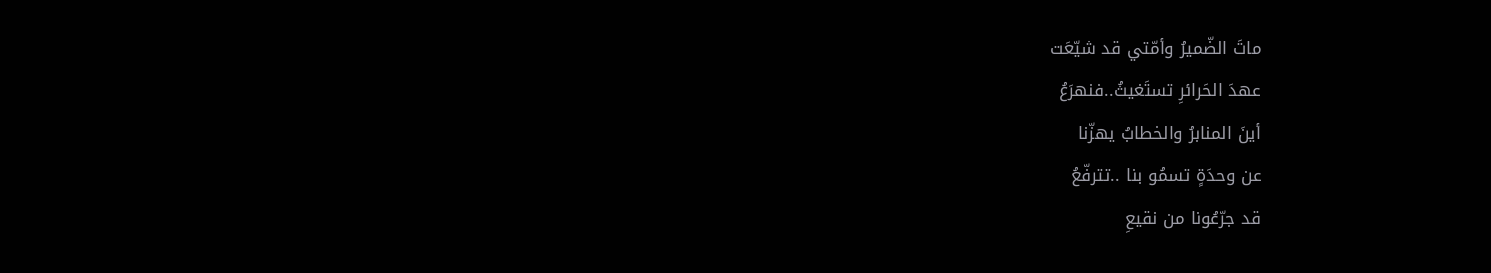ماتَ الضّميرُ وأمّتي قد شيّعَت
عهدَ الحَرائرِ تستَغيثُ..فنهرَعُ
أينَ المنابرُ والخطابُ يهزّنا
عن وحدَةٍ تسمُو بنا ..تترفّعُ
قد جرّعُونا من نقيعِ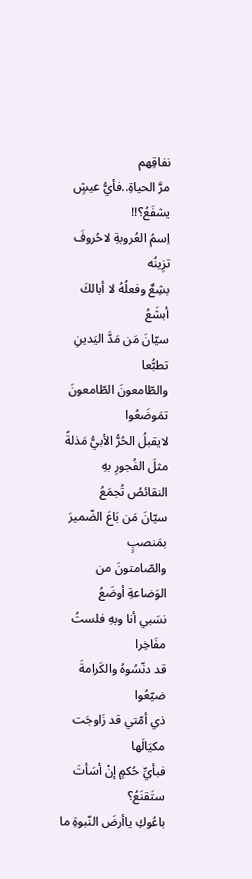نفاقِهم
مرَّ الحياةِ..فأيُّ عيشٍ يشفَعُ؟!!
اِسمُ العُروبةِ لاحُروفَ تزِينُه
بشِعٌ وفعلُهُ لا أبالكَ أبشَعُ
سيّانَ مَن مَدَّ اليَدينِ تطبُّعا
والطّامعونَ الطّامعونَ تمَوضَعُوا
لايقبلُ الحُرُّ الأبيُّ مَذلةً
مثلَ الفُجورِ بهِ النقائصُ تُجمَعُ
سيّانَ مَن بَاعَ الضّميرَ بمَنصبٍ
والصّامتونَ من الوَضاعةِ أوضَعُ
نسَبي أنا وبهِ فلستُ مفَاخِرا
قد دنّسُوهُ والكَرامةَ ضيّعُوا
ذي أمّتي قد زَاوجَت مكيَالَها
فبأيِّ حُكمٍ إنْ أسَأتَ ستَقنَعُ؟
باعُوكِ ياأرضَ النّبوةِ ما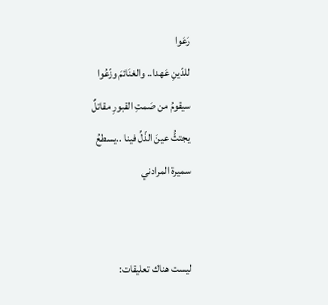رَعَوا
للدّينِ عَهدا.. والغنَائمَ وزّعُوا
سيقومُ من صَمتِ القبورِ مقاتلٌ
يجتثُّ عينَ الذّلِّ فينا ..يسطعُ
سميرة المرادني


ليست هناك تعليقات: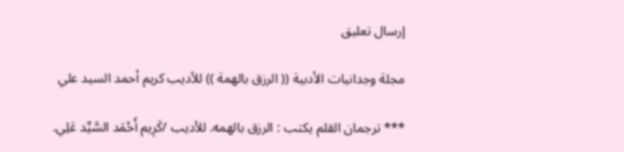إرسال تعليق

مجلة وجدانيات الأدبية (( الرزق بالهمة )) للأديب كريم أحمد السيد علي

*** ترجمان القلم يكتب : الرزق بالهمه. للأديب /كَرِيم أَحْمَد السَّيِّد عَلِي.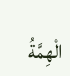الْهِمَّةُ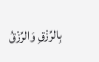بِالرِّزْقِ وَالرِّزْقُ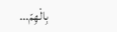بِالْهِمّ...